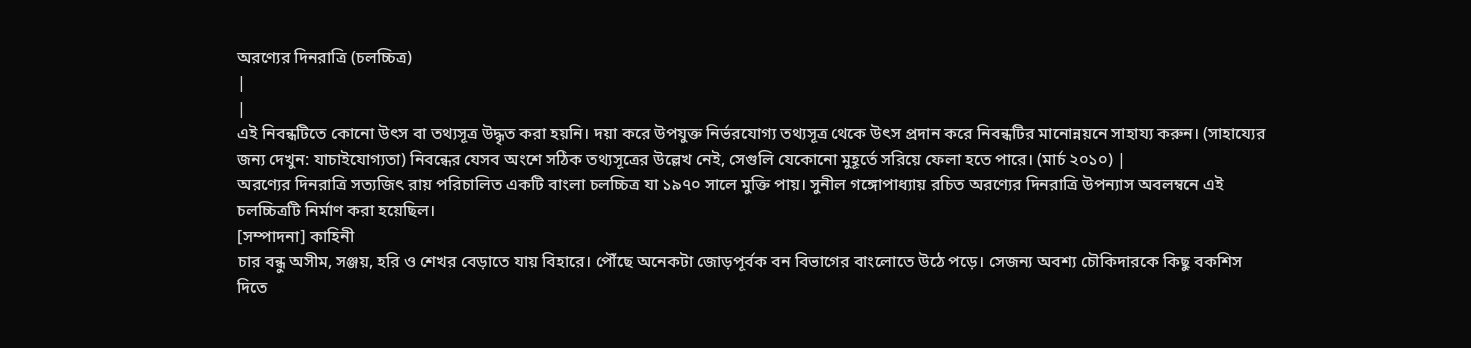অরণ্যের দিনরাত্রি (চলচ্চিত্র)
|
|
এই নিবন্ধটিতে কোনো উৎস বা তথ্যসূত্র উদ্ধৃত করা হয়নি। দয়া করে উপযুক্ত নির্ভরযোগ্য তথ্যসূত্র থেকে উৎস প্রদান করে নিবন্ধটির মানোন্নয়নে সাহায্য করুন। (সাহায্যের জন্য দেখুন: যাচাইযোগ্যতা) নিবন্ধের যেসব অংশে সঠিক তথ্যসূত্রের উল্লেখ নেই, সেগুলি যেকোনো মুহূর্তে সরিয়ে ফেলা হতে পারে। (মার্চ ২০১০) |
অরণ্যের দিনরাত্রি সত্যজিৎ রায় পরিচালিত একটি বাংলা চলচ্চিত্র যা ১৯৭০ সালে মুক্তি পায়। সুনীল গঙ্গোপাধ্যায় রচিত অরণ্যের দিনরাত্রি উপন্যাস অবলম্বনে এই চলচ্চিত্রটি নির্মাণ করা হয়েছিল।
[সম্পাদনা] কাহিনী
চার বন্ধু অসীম, সঞ্জয়, হরি ও শেখর বেড়াতে যায় বিহারে। পৌঁছে অনেকটা জোড়পূর্বক বন বিভাগের বাংলোতে উঠে পড়ে। সেজন্য অবশ্য চৌকিদারকে কিছু বকশিস দিতে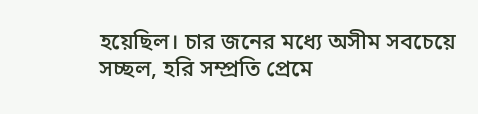হয়েছিল। চার জনের মধ্যে অসীম সবচেয়ে সচ্ছল, হরি সম্প্রতি প্রেমে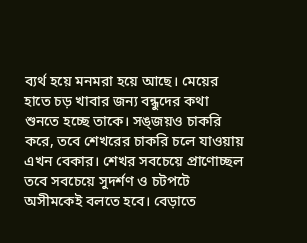ব্যর্থ হয়ে মনমরা হয়ে আছে। মেয়ের হাতে চড় খাবার জন্য বন্ধুদের কথা শুনতে হচ্ছে তাকে। সঙ্জয়ও চাকরি করে, তবে শেখরের চাকরি চলে যাওয়ায় এখন বেকার। শেখর সবচেয়ে প্রাণোচ্ছল তবে সবচেয়ে সুদর্শণ ও চটপটে অসীমকেই বলতে হবে। বেড়াতে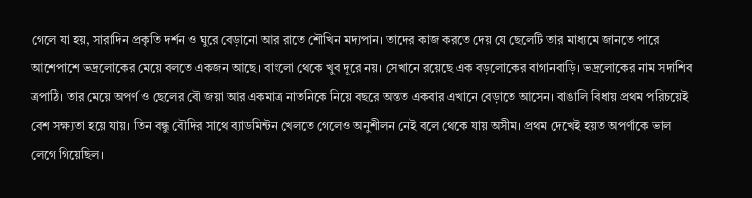গেলে যা হয়, সারাদিন প্রকৃতি দর্শন ও ঘুরে বেড়ানো আর রাতে শৌখিন মদ্যপান। তাদের কাজ করতে দেয় যে ছেলেটি তার মাধ্যমে জানতে পারে আশেপাশে ভদ্রলোকের মেয়ে বলতে একজন আছে। বাংলো থেকে খুব দূরে নয়। সেখানে রয়েছে এক বড়লোকের বাগানবাড়ি। ভদ্রলোকের নাম সদাশিব ত্রপাঠি। তার মেয়ে অপর্ণ ও ছেলের বৌ জয়া আর একমাত্র নাতনিকে নিয়ে বছরে অন্তত একবার এখানে বেড়াতে আসেন। বাঙালি বিধায় প্রথম পরিচয়েই বেশ সক্ষ্যতা হয়ে যায়। তিন বন্ধু বৌদির সাথে ব্যাডমিন্টন খেলতে গেলেও অনুশীলন নেই বলে থেকে যায় অসীম। প্রথম দেখেই হয়ত অপর্ণাকে ভাল লেগে গিয়েছিল।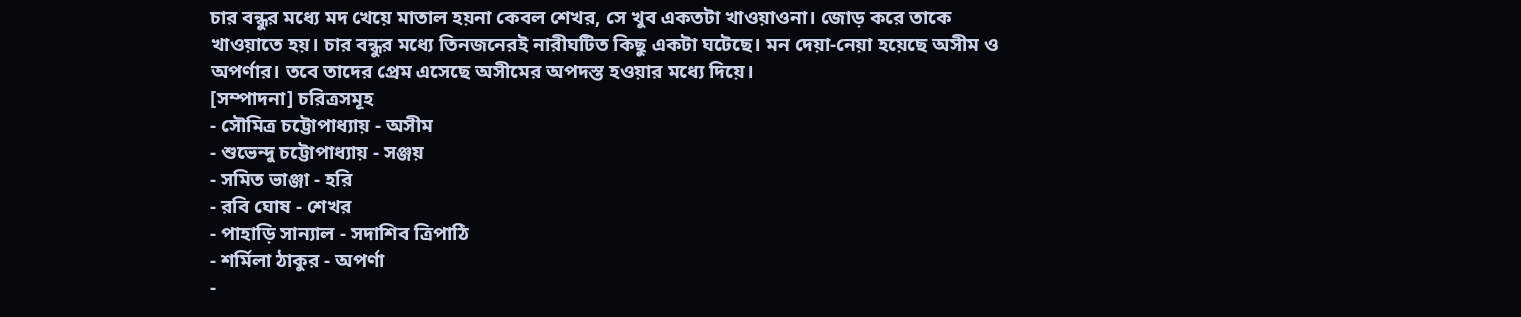চার বন্ধুর মধ্যে মদ খেয়ে মাতাল হয়না কেবল শেখর, সে খুব একতটা খাওয়াওনা। জোড় করে তাকে খাওয়াতে হয়। চার বন্ধুর মধ্যে তিনজনেরই নারীঘটিত কিছু একটা ঘটেছে। মন দেয়া-নেয়া হয়েছে অসীম ও অপর্ণার। তবে তাদের প্রেম এসেছে অসীমের অপদস্ত হওয়ার মধ্যে দিয়ে।
[সম্পাদনা] চরিত্রসমূহ
- সৌমিত্র চট্টোপাধ্যায় - অসীম
- শুভেন্দু চট্টোপাধ্যায় - সঞ্জয়
- সমিত ভাঞ্জা - হরি
- রবি ঘোষ - শেখর
- পাহাড়ি সান্যাল - সদাশিব ত্রিপাঠি
- শর্মিলা ঠাকুর - অপর্ণা
-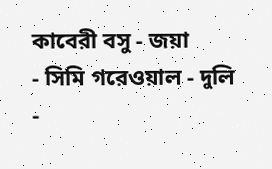কাবেরী বসু - জয়া
- সিমি গরেওয়াল - দুলি
-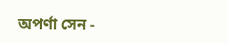অপর্ণা সেন -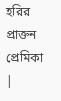হরির প্রাক্তন প্রেমিকা
|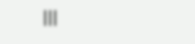|||